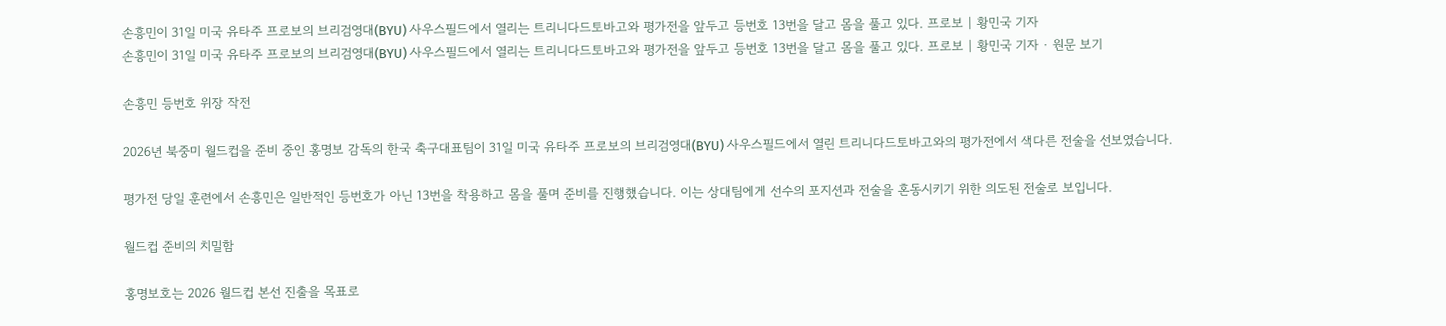손흥민이 31일 미국 유타주 프로보의 브리검영대(BYU) 사우스필드에서 열리는 트리니다드토바고와 평가전을 앞두고 등번호 13번을 달고 몸을 풀고 있다. 프로보 | 황민국 기자
손흥민이 31일 미국 유타주 프로보의 브리검영대(BYU) 사우스필드에서 열리는 트리니다드토바고와 평가전을 앞두고 등번호 13번을 달고 몸을 풀고 있다. 프로보 | 황민국 기자 · 원문 보기

손흥민 등번호 위장 작전

2026년 북중미 월드컵을 준비 중인 홍명보 감독의 한국 축구대표팀이 31일 미국 유타주 프로보의 브리검영대(BYU) 사우스필드에서 열린 트리니다드토바고와의 평가전에서 색다른 전술을 선보였습니다.

평가전 당일 훈련에서 손흥민은 일반적인 등번호가 아닌 13번을 착용하고 몸을 풀며 준비를 진행했습니다. 이는 상대팀에게 선수의 포지션과 전술을 혼동시키기 위한 의도된 전술로 보입니다.

월드컵 준비의 치밀함

홍명보호는 2026 월드컵 본선 진출을 목표로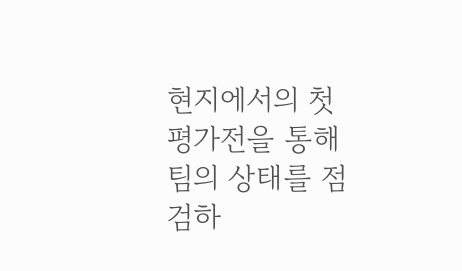현지에서의 첫 평가전을 통해 팀의 상태를 점검하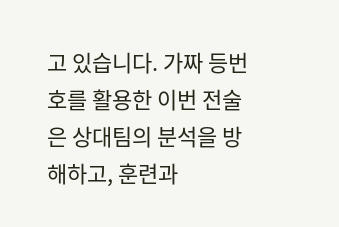고 있습니다. 가짜 등번호를 활용한 이번 전술은 상대팀의 분석을 방해하고, 훈련과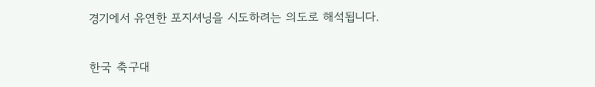경기에서 유연한 포지셔닝을 시도하려는 의도로 해석됩니다.

한국 축구대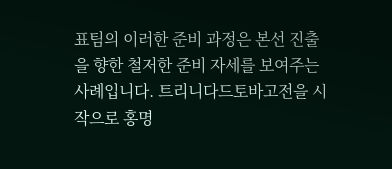표팀의 이러한 준비 과정은 본선 진출을 향한 철저한 준비 자세를 보여주는 사례입니다. 트리니다드토바고전을 시작으로 홍명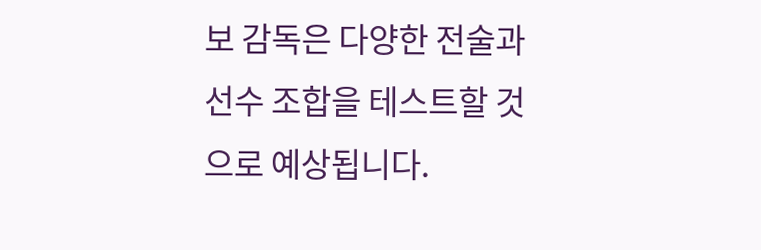보 감독은 다양한 전술과 선수 조합을 테스트할 것으로 예상됩니다.